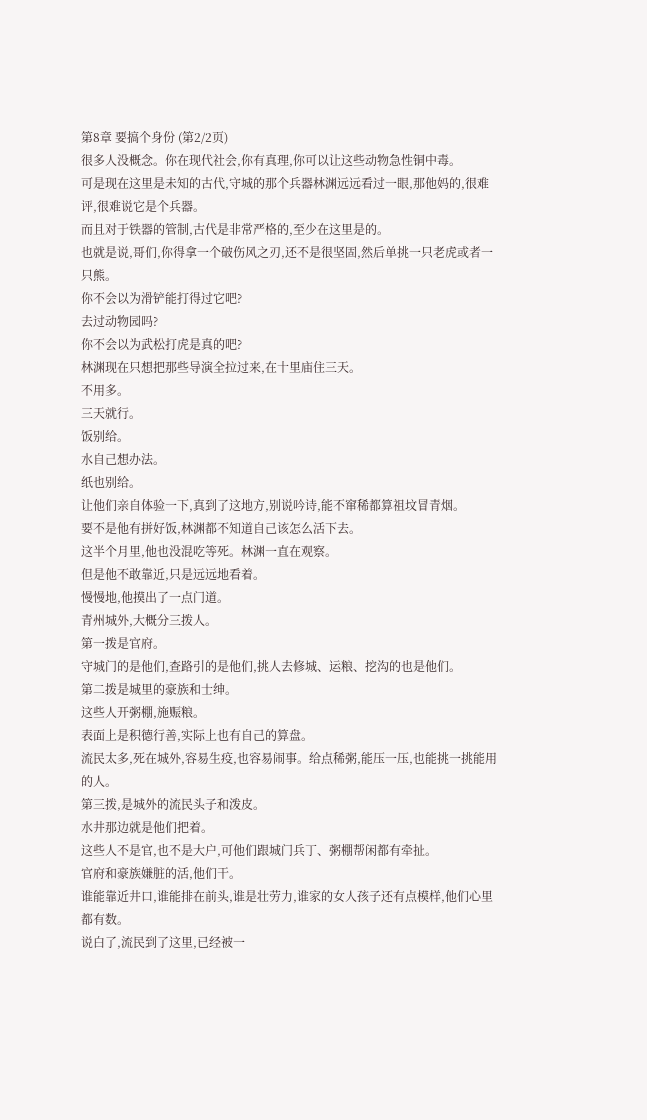第8章 要搞个身份 (第2/2页)
很多人没概念。你在现代社会,你有真理,你可以让这些动物急性铜中毒。
可是现在这里是未知的古代,守城的那个兵器林渊远远看过一眼,那他妈的,很难评,很难说它是个兵器。
而且对于铁器的管制,古代是非常严格的,至少在这里是的。
也就是说,哥们,你得拿一个破伤风之刃,还不是很坚固,然后单挑一只老虎或者一只熊。
你不会以为滑铲能打得过它吧?
去过动物园吗?
你不会以为武松打虎是真的吧?
林渊现在只想把那些导演全拉过来,在十里庙住三天。
不用多。
三天就行。
饭别给。
水自己想办法。
纸也别给。
让他们亲自体验一下,真到了这地方,别说吟诗,能不窜稀都算祖坟冒青烟。
要不是他有拼好饭,林渊都不知道自己该怎么活下去。
这半个月里,他也没混吃等死。林渊一直在观察。
但是他不敢靠近,只是远远地看着。
慢慢地,他摸出了一点门道。
青州城外,大概分三拨人。
第一拨是官府。
守城门的是他们,查路引的是他们,挑人去修城、运粮、挖沟的也是他们。
第二拨是城里的豪族和士绅。
这些人开粥棚,施赈粮。
表面上是积德行善,实际上也有自己的算盘。
流民太多,死在城外,容易生疫,也容易闹事。给点稀粥,能压一压,也能挑一挑能用的人。
第三拨,是城外的流民头子和泼皮。
水井那边就是他们把着。
这些人不是官,也不是大户,可他们跟城门兵丁、粥棚帮闲都有牵扯。
官府和豪族嫌脏的活,他们干。
谁能靠近井口,谁能排在前头,谁是壮劳力,谁家的女人孩子还有点模样,他们心里都有数。
说白了,流民到了这里,已经被一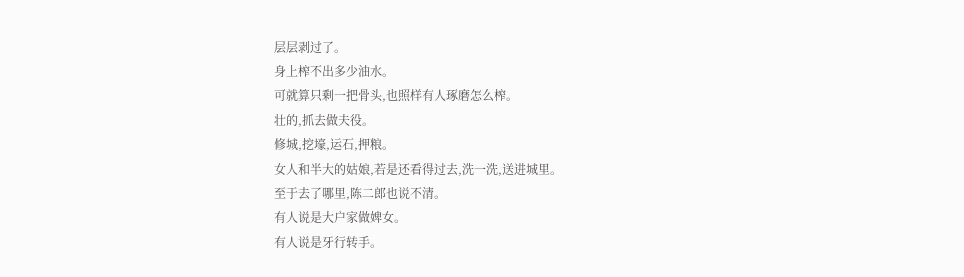层层剥过了。
身上榨不出多少油水。
可就算只剩一把骨头,也照样有人琢磨怎么榨。
壮的,抓去做夫役。
修城,挖壕,运石,押粮。
女人和半大的姑娘,若是还看得过去,洗一洗,送进城里。
至于去了哪里,陈二郎也说不清。
有人说是大户家做婢女。
有人说是牙行转手。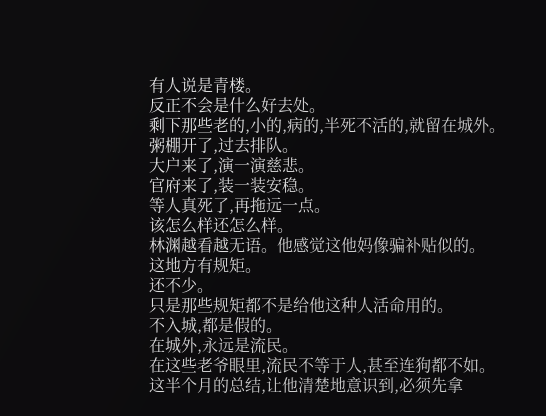有人说是青楼。
反正不会是什么好去处。
剩下那些老的,小的,病的,半死不活的,就留在城外。
粥棚开了,过去排队。
大户来了,演一演慈悲。
官府来了,装一装安稳。
等人真死了,再拖远一点。
该怎么样还怎么样。
林渊越看越无语。他感觉这他妈像骗补贴似的。
这地方有规矩。
还不少。
只是那些规矩都不是给他这种人活命用的。
不入城,都是假的。
在城外,永远是流民。
在这些老爷眼里,流民不等于人,甚至连狗都不如。
这半个月的总结,让他清楚地意识到,必须先拿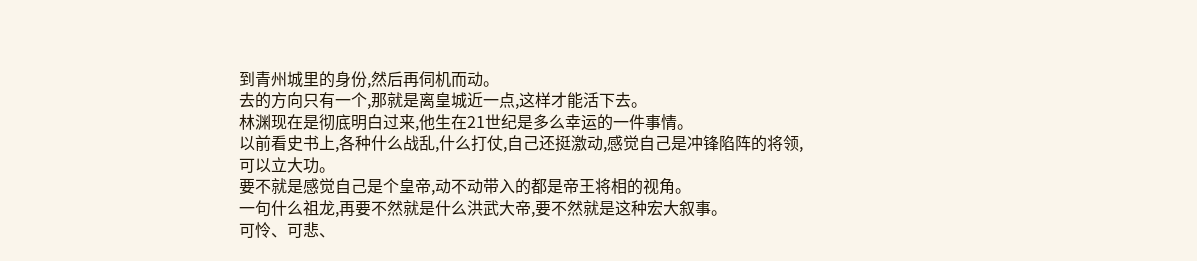到青州城里的身份,然后再伺机而动。
去的方向只有一个,那就是离皇城近一点,这样才能活下去。
林渊现在是彻底明白过来,他生在21世纪是多么幸运的一件事情。
以前看史书上,各种什么战乱,什么打仗,自己还挺激动,感觉自己是冲锋陷阵的将领,可以立大功。
要不就是感觉自己是个皇帝,动不动带入的都是帝王将相的视角。
一句什么祖龙,再要不然就是什么洪武大帝,要不然就是这种宏大叙事。
可怜、可悲、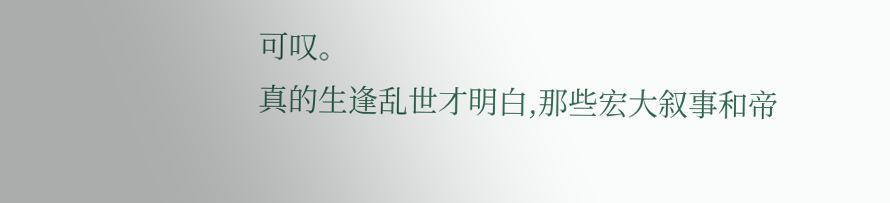可叹。
真的生逢乱世才明白,那些宏大叙事和帝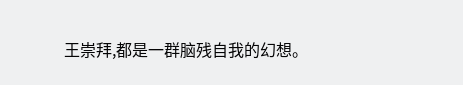王崇拜,都是一群脑残自我的幻想。